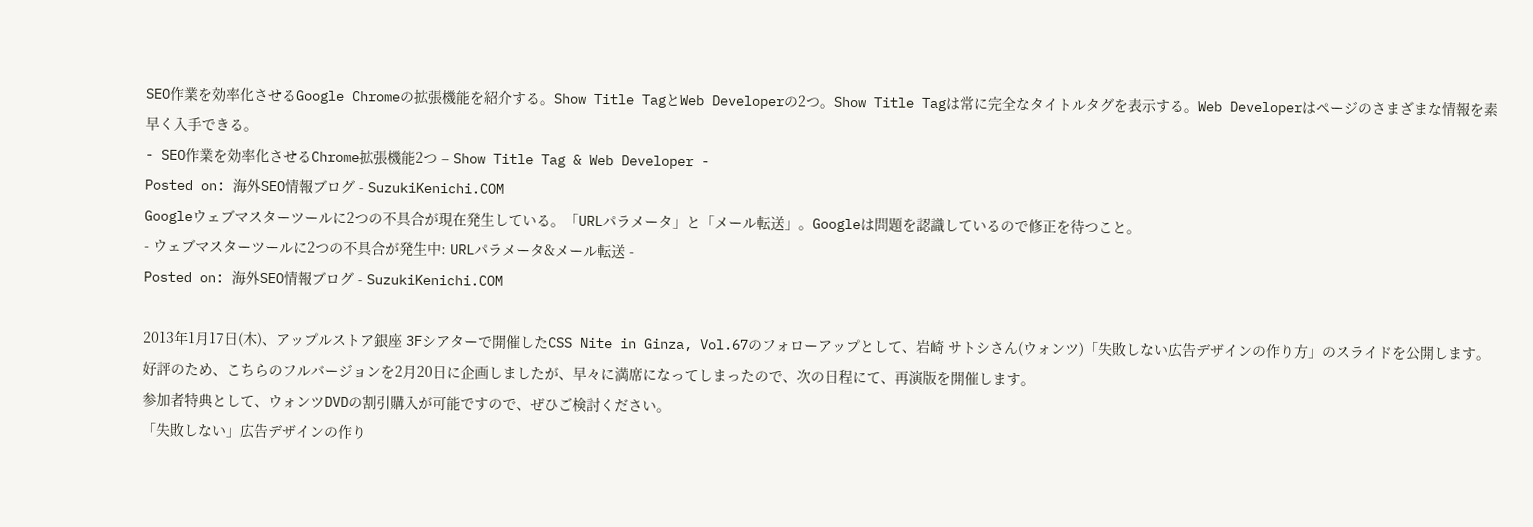SEO作業を効率化させるGoogle Chromeの拡張機能を紹介する。Show Title TagとWeb Developerの2つ。Show Title Tagは常に完全なタイトルタグを表示する。Web Developerはページのさまざまな情報を素早く入手できる。
- SEO作業を効率化させるChrome拡張機能2つ – Show Title Tag & Web Developer -
Posted on: 海外SEO情報ブログ - SuzukiKenichi.COM
Googleウェブマスターツールに2つの不具合が現在発生している。「URLパラメータ」と「メール転送」。Googleは問題を認識しているので修正を待つこと。
- ウェブマスターツールに2つの不具合が発生中: URLパラメータ&メール転送 -
Posted on: 海外SEO情報ブログ - SuzukiKenichi.COM

2013年1月17日(木)、アップルストア銀座 3Fシアターで開催したCSS Nite in Ginza, Vol.67のフォローアップとして、岩崎 サトシさん(ウォンツ)「失敗しない広告デザインの作り方」のスライドを公開します。
好評のため、こちらのフルバージョンを2月20日に企画しましたが、早々に満席になってしまったので、次の日程にて、再演版を開催します。
参加者特典として、ウォンツDVDの割引購入が可能ですので、ぜひご検討ください。
「失敗しない」広告デザインの作り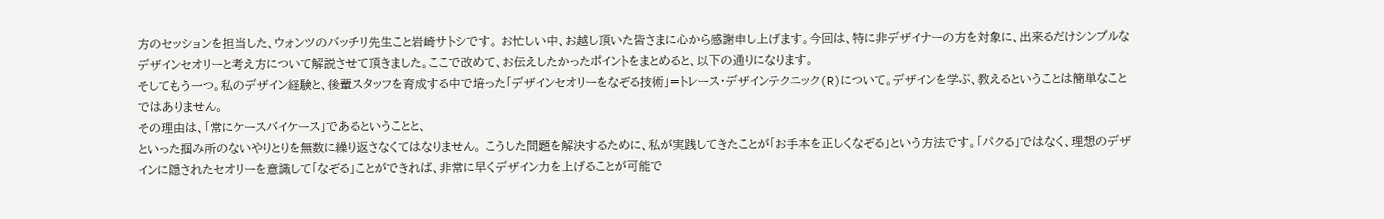方のセッションを担当した、ウォンツのバッチリ先生こと岩崎サトシです。 お忙しい中、お越し頂いた皆さまに心から感謝申し上げます。今回は、特に非デザイナーの方を対象に、出来るだけシンプルなデザインセオリーと考え方について解説させて頂きました。ここで改めて、お伝えしたかったポイントをまとめると、以下の通りになります。
そしてもう一つ。私のデザイン経験と、後輩スタッフを育成する中で培った「デザインセオリーをなぞる技術」=トレース・デザインテクニック(R)について。デザインを学ぶ、教えるということは簡単なことではありません。
その理由は、「常にケースバイケース」であるということと、
といった掴み所のないやりとりを無数に繰り返さなくてはなりません。 こうした問題を解決するために、私が実践してきたことが「お手本を正しくなぞる」という方法です。「パクる」ではなく、理想のデザインに隠されたセオリーを意識して「なぞる」ことができれば、非常に早くデザイン力を上げることが可能で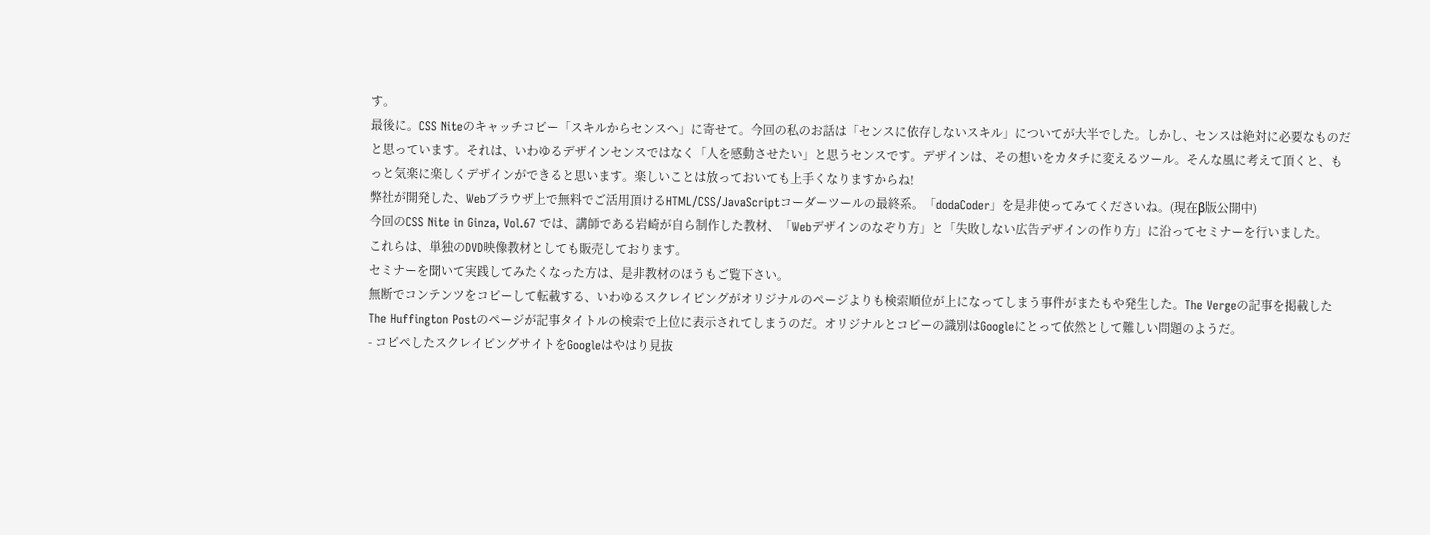す。
最後に。CSS Niteのキャッチコピー「スキルからセンスへ」に寄せて。今回の私のお話は「センスに依存しないスキル」についてが大半でした。しかし、センスは絶対に必要なものだと思っています。それは、いわゆるデザインセンスではなく「人を感動させたい」と思うセンスです。デザインは、その想いをカタチに変えるツール。そんな風に考えて頂くと、もっと気楽に楽しくデザインができると思います。楽しいことは放っておいても上手くなりますからね!
弊社が開発した、Webブラウザ上で無料でご活用頂けるHTML/CSS/JavaScriptコーダーツールの最終系。「dodaCoder」を是非使ってみてくださいね。(現在β版公開中)
今回のCSS Nite in Ginza, Vol.67 では、講師である岩崎が自ら制作した教材、「Webデザインのなぞり方」と「失敗しない広告デザインの作り方」に沿ってセミナーを行いました。
これらは、単独のDVD映像教材としても販売しております。
セミナーを聞いて実践してみたくなった方は、是非教材のほうもご覧下さい。
無断でコンテンツをコピーして転載する、いわゆるスクレイピングがオリジナルのページよりも検索順位が上になってしまう事件がまたもや発生した。The Vergeの記事を掲載したThe Huffington Postのページが記事タイトルの検索で上位に表示されてしまうのだ。オリジナルとコピーの識別はGoogleにとって依然として難しい問題のようだ。
- コピペしたスクレイピングサイトをGoogleはやはり見抜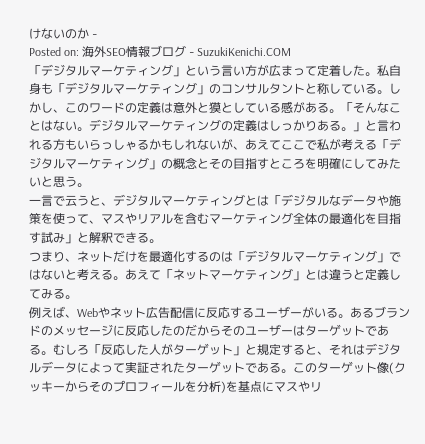けないのか -
Posted on: 海外SEO情報ブログ - SuzukiKenichi.COM
「デジタルマーケティング」という言い方が広まって定着した。私自身も「デジタルマーケティング」のコンサルタントと称している。しかし、このワードの定義は意外と獏としている感がある。「そんなことはない。デジタルマーケティングの定義はしっかりある。」と言われる方もいらっしゃるかもしれないが、あえてここで私が考える「デジタルマーケティング」の概念とその目指すところを明確にしてみたいと思う。
一言で云うと、デジタルマーケティングとは「デジタルなデータや施策を使って、マスやリアルを含むマーケティング全体の最適化を目指す試み」と解釈できる。
つまり、ネットだけを最適化するのは「デジタルマーケティング」ではないと考える。あえて「ネットマーケティング」とは違うと定義してみる。
例えば、Webやネット広告配信に反応するユーザーがいる。あるブランドのメッセージに反応したのだからそのユーザーはターゲットである。むしろ「反応した人がターゲット」と規定すると、それはデジタルデータによって実証されたターゲットである。このターゲット像(クッキーからそのプロフィールを分析)を基点にマスやリ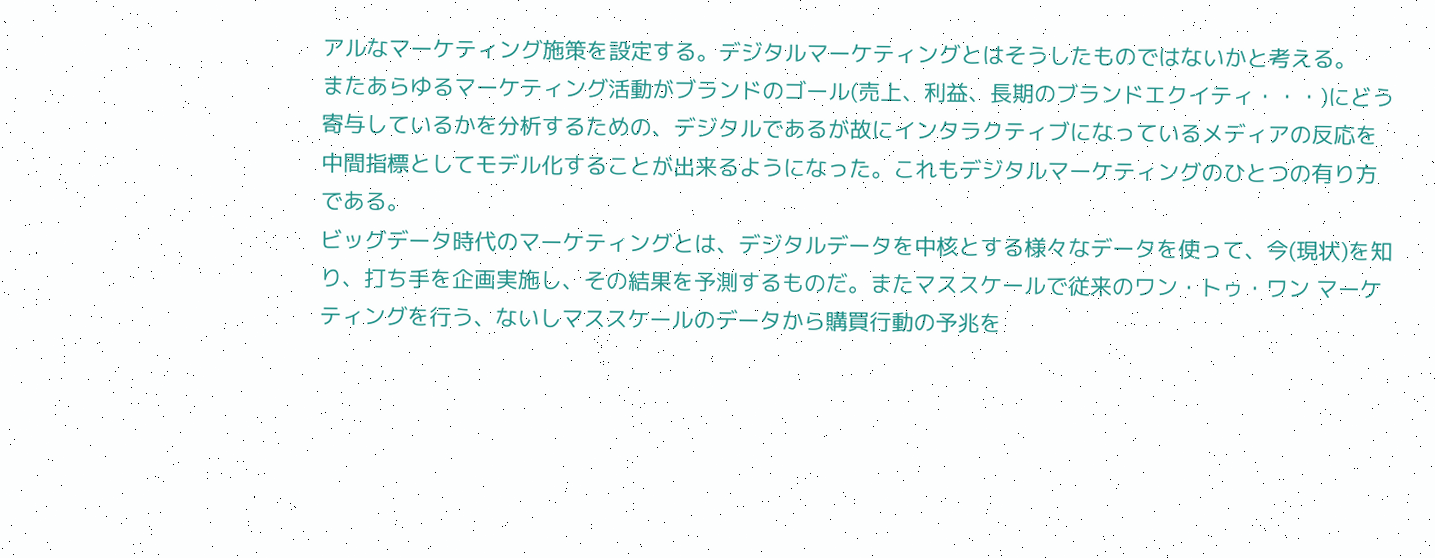アルなマーケティング施策を設定する。デジタルマーケティングとはそうしたものではないかと考える。
またあらゆるマーケティング活動がブランドのゴール(売上、利益、長期のブランドエクイティ・・・)にどう寄与しているかを分析するための、デジタルであるが故にインタラクティブになっているメディアの反応を中間指標としてモデル化することが出来るようになった。これもデジタルマーケティングのひとつの有り方である。
ビッグデータ時代のマーケティングとは、デジタルデータを中核とする様々なデータを使って、今(現状)を知り、打ち手を企画実施し、その結果を予測するものだ。またマススケールで従来のワン・トゥ・ワン マーケティングを行う、ないしマススケールのデータから購買行動の予兆を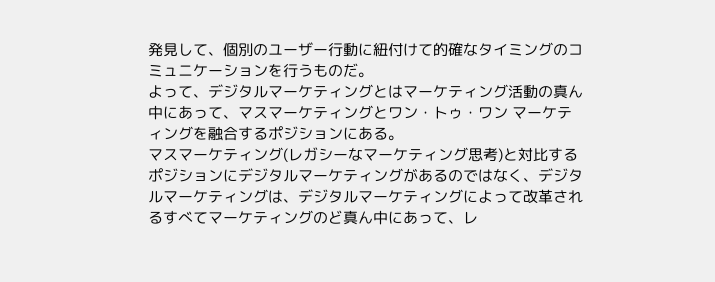発見して、個別のユーザー行動に紐付けて的確なタイミングのコミュニケーションを行うものだ。
よって、デジタルマーケティングとはマーケティング活動の真ん中にあって、マスマーケティングとワン・トゥ・ワン マーケティングを融合するポジションにある。
マスマーケティング(レガシーなマーケティング思考)と対比するポジションにデジタルマーケティングがあるのではなく、デジタルマーケティングは、デジタルマーケティングによって改革されるすべてマーケティングのど真ん中にあって、レ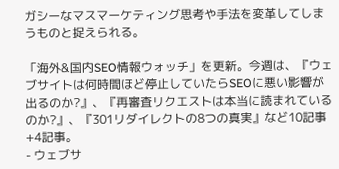ガシーなマスマーケティング思考や手法を変革してしまうものと捉えられる。

「海外&国内SEO情報ウォッチ」を更新。今週は、『ウェブサイトは何時間ほど停止していたらSEOに悪い影響が出るのか?』、『再審査リクエストは本当に読まれているのか?』、『301リダイレクトの8つの真実』など10記事+4記事。
- ウェブサ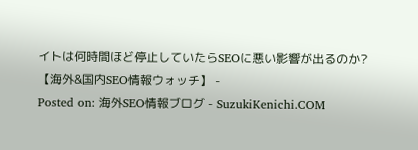イトは何時間ほど停止していたらSEOに悪い影響が出るのか?【海外&国内SEO情報ウォッチ】 -
Posted on: 海外SEO情報ブログ - SuzukiKenichi.COM